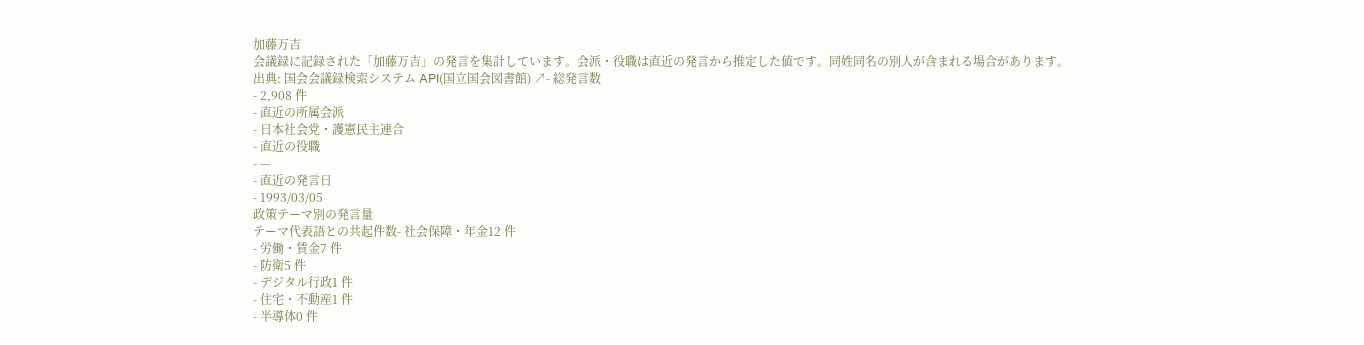加藤万吉
会議録に記録された「加藤万吉」の発言を集計しています。会派・役職は直近の発言から推定した値です。同姓同名の別人が含まれる場合があります。
出典: 国会会議録検索システム API(国立国会図書館) ↗- 総発言数
- 2,908 件
- 直近の所属会派
- 日本社会党・護憲民主連合
- 直近の役職
- —
- 直近の発言日
- 1993/03/05
政策テーマ別の発言量
テーマ代表語との共起件数- 社会保障・年金12 件
- 労働・賃金7 件
- 防衛5 件
- デジタル行政1 件
- 住宅・不動産1 件
- 半導体0 件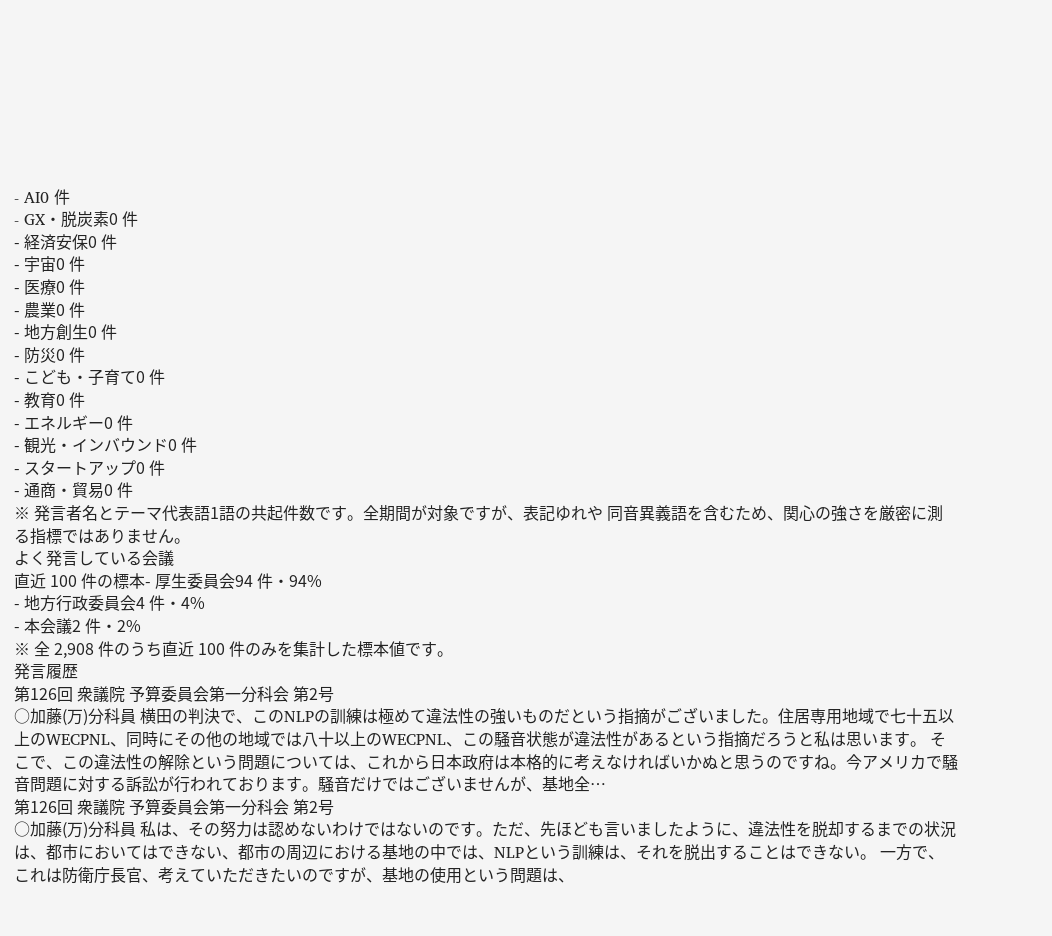- AI0 件
- GX・脱炭素0 件
- 経済安保0 件
- 宇宙0 件
- 医療0 件
- 農業0 件
- 地方創生0 件
- 防災0 件
- こども・子育て0 件
- 教育0 件
- エネルギー0 件
- 観光・インバウンド0 件
- スタートアップ0 件
- 通商・貿易0 件
※ 発言者名とテーマ代表語1語の共起件数です。全期間が対象ですが、表記ゆれや 同音異義語を含むため、関心の強さを厳密に測る指標ではありません。
よく発言している会議
直近 100 件の標本- 厚生委員会94 件・94%
- 地方行政委員会4 件・4%
- 本会議2 件・2%
※ 全 2,908 件のうち直近 100 件のみを集計した標本値です。
発言履歴
第126回 衆議院 予算委員会第一分科会 第2号
○加藤(万)分科員 横田の判決で、このNLPの訓練は極めて違法性の強いものだという指摘がございました。住居専用地域で七十五以上のWECPNL、同時にその他の地域では八十以上のWECPNL、この騒音状態が違法性があるという指摘だろうと私は思います。 そこで、この違法性の解除という問題については、これから日本政府は本格的に考えなければいかぬと思うのですね。今アメリカで騒音問題に対する訴訟が行われております。騒音だけではございませんが、基地全…
第126回 衆議院 予算委員会第一分科会 第2号
○加藤(万)分科員 私は、その努力は認めないわけではないのです。ただ、先ほども言いましたように、違法性を脱却するまでの状況は、都市においてはできない、都市の周辺における基地の中では、NLPという訓練は、それを脱出することはできない。 一方で、これは防衛庁長官、考えていただきたいのですが、基地の使用という問題は、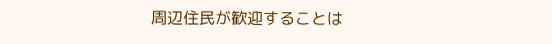周辺住民が歓迎することは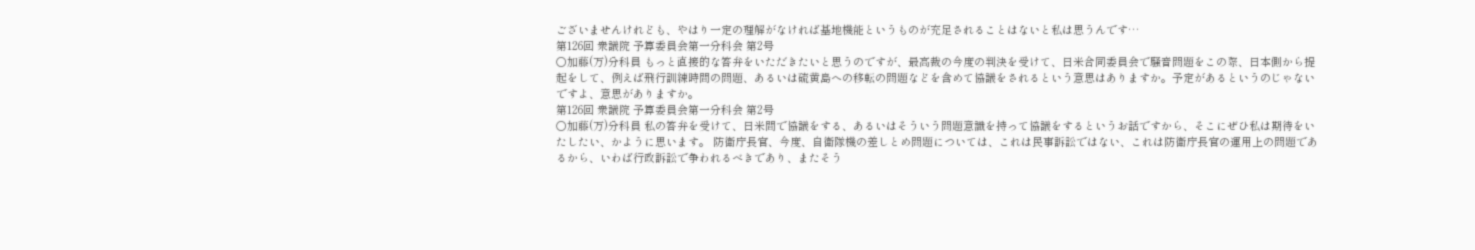ございませんけれども、やはり一定の理解がなければ基地機能というものが充足されることはないと私は思うんです…
第126回 衆議院 予算委員会第一分科会 第2号
○加藤(万)分科員 もっと直接的な答弁をいただきたいと思うのですが、最高裁の今度の判決を受けて、日米合同委員会で騒音問題をこの際、日本側から提起をして、例えば飛行訓練時間の問題、あるいは硫黄島への移転の問題などを含めて協議をされるという意思はありますか。予定があるというのじゃないですよ、意思がありますか。
第126回 衆議院 予算委員会第一分科会 第2号
○加藤(万)分科員 私の答弁を受けて、日米間で協議をする、あるいはそういう問題意識を持って協議をするというお話ですから、そこにぜひ私は期待をいたしたい、かように思います。 防衛庁長官、今度、自衛隊機の差しとめ問題については、これは民事訴訟ではない、これは防衛庁長官の運用上の問題であるから、いわば行政訴訟で争われるべきであり、またそう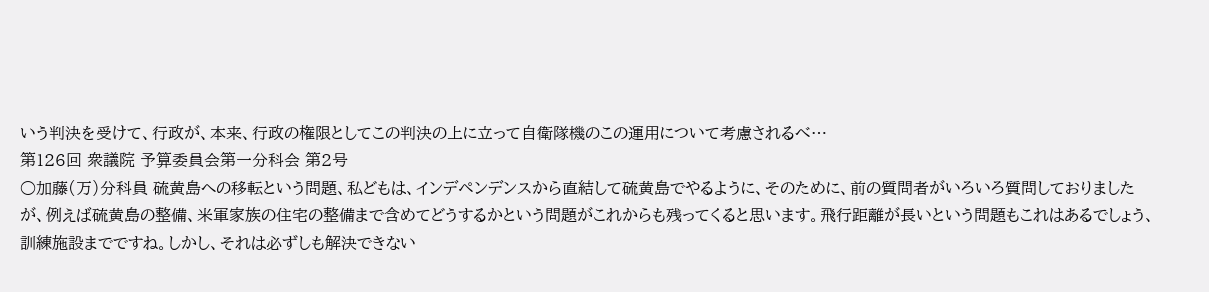いう判決を受けて、行政が、本来、行政の権限としてこの判決の上に立って自衛隊機のこの運用について考慮されるべ…
第126回 衆議院 予算委員会第一分科会 第2号
○加藤(万)分科員 硫黄島への移転という問題、私どもは、インデペンデンスから直結して硫黄島でやるように、そのために、前の質問者がいろいろ質問しておりましたが、例えば硫黄島の整備、米軍家族の住宅の整備まで含めてどうするかという問題がこれからも残ってくると思います。飛行距離が長いという問題もこれはあるでしょう、訓練施設までですね。しかし、それは必ずしも解決できない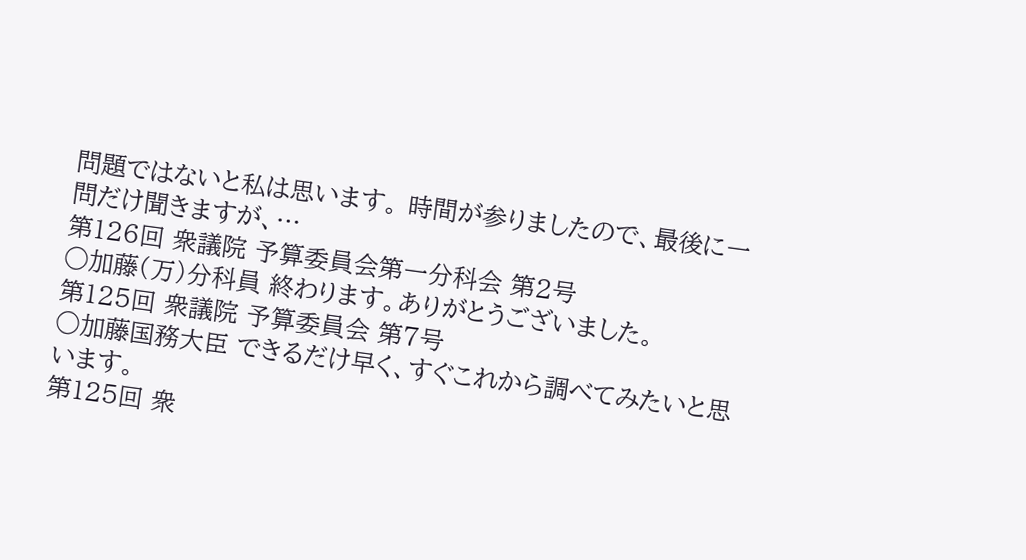問題ではないと私は思います。 時間が参りましたので、最後に一問だけ聞きますが、…
第126回 衆議院 予算委員会第一分科会 第2号
○加藤(万)分科員 終わります。ありがとうございました。
第125回 衆議院 予算委員会 第7号
○加藤国務大臣 できるだけ早く、すぐこれから調べてみたいと思います。
第125回 衆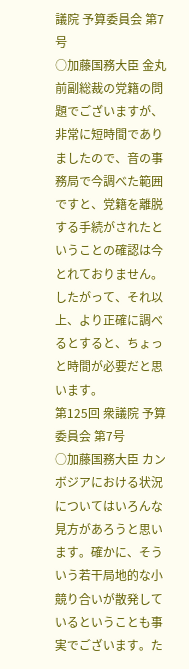議院 予算委員会 第7号
○加藤国務大臣 金丸前副総裁の党籍の問題でございますが、非常に短時間でありましたので、音の事務局で今調べた範囲ですと、党籍を離脱する手続がされたということの確認は今とれておりません。したがって、それ以上、より正確に調べるとすると、ちょっと時間が必要だと思います。
第125回 衆議院 予算委員会 第7号
○加藤国務大臣 カンボジアにおける状況についてはいろんな見方があろうと思います。確かに、そういう若干局地的な小競り合いが散発しているということも事実でございます。た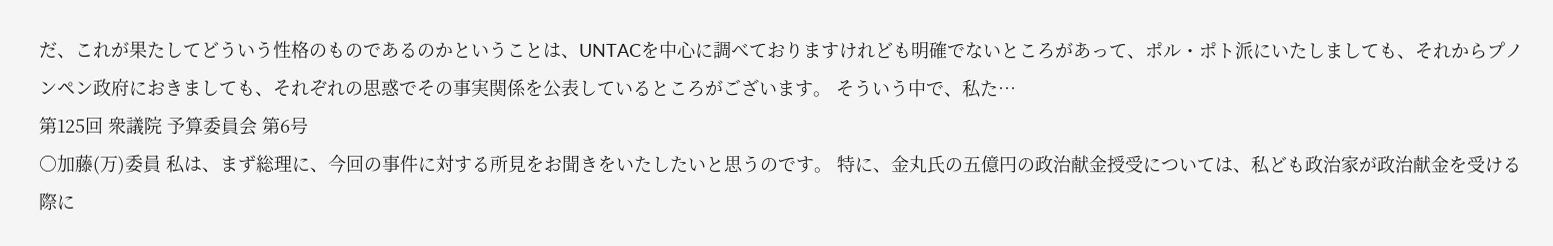だ、これが果たしてどういう性格のものであるのかということは、UNTACを中心に調べておりますけれども明確でないところがあって、ポル・ポト派にいたしましても、それからプノンペン政府におきましても、それぞれの思惑でその事実関係を公表しているところがございます。 そういう中で、私た…
第125回 衆議院 予算委員会 第6号
○加藤(万)委員 私は、まず総理に、今回の事件に対する所見をお聞きをいたしたいと思うのです。 特に、金丸氏の五億円の政治献金授受については、私ども政治家が政治献金を受ける際に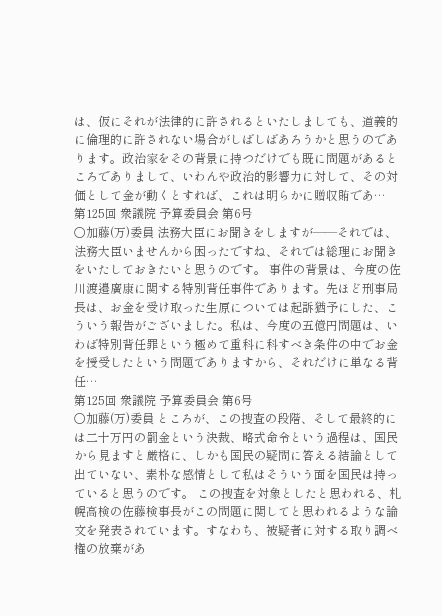は、仮にそれが法律的に許されるといたしましても、道義的に倫理的に許されない場合がしばしばあろうかと思うのであります。政治家をその背景に持つだけでも既に問題があるところでありまして、いわんや政治的影響力に対して、その対価として金が動くとすれば、これは明らかに贈収賄であ…
第125回 衆議院 予算委員会 第6号
○加藤(万)委員 法務大臣にお聞きをしますが――それでは、法務大臣いませんから困ったですね、それでは総理にお聞きをいたしておきたいと思うのです。 事件の背景は、今度の佐川渡邉廣康に関する特別背任事件であります。先ほど刑事局長は、お金を受け取った生原については起訴猶予にした、こういう報告がございました。私は、今度の五億円問題は、いわば特別背任罪という極めて重科に科すべき条件の中でお金を授受したという問題でありますから、それだけに単なる背任…
第125回 衆議院 予算委員会 第6号
○加藤(万)委員 ところが、この捜査の段階、そして最終的には二十万円の罰金という決裁、略式命令という過程は、国民から見ますと厳格に、しかも国民の疑問に答える結論として出ていない、素朴な感情として私はそういう面を国民は持っていると思うのです。 この捜査を対象としたと思われる、札幌高検の佐藤検事長がこの問題に関してと思われるような論文を発表されています。すなわち、被疑者に対する取り調べ権の放棄があ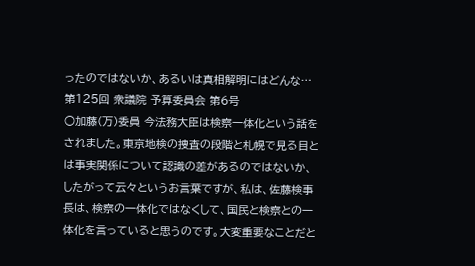ったのではないか、あるいは真相解明にはどんな…
第125回 衆議院 予算委員会 第6号
○加藤(万)委員 今法務大臣は検察一体化という話をされました。東京地検の捜査の段階と札幌で見る目とは事実関係について認識の差があるのではないか、したがって云々というお言葉ですが、私は、佐藤検事長は、検察の一体化ではなくして、国民と検察との一体化を言っていると思うのです。大変重要なことだと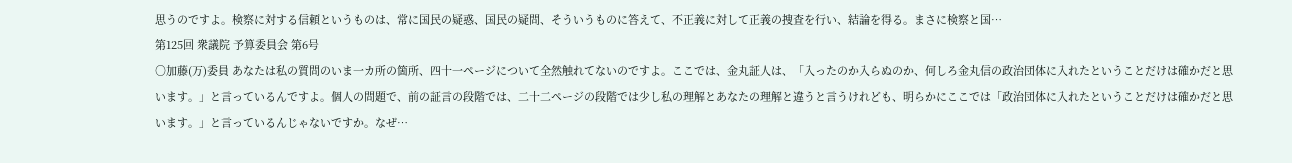思うのですよ。検察に対する信頼というものは、常に国民の疑惑、国民の疑問、そういうものに答えて、不正義に対して正義の捜査を行い、結論を得る。まさに検察と国…
第125回 衆議院 予算委員会 第6号
○加藤(万)委員 あなたは私の質問のいま一カ所の箇所、四十一ページについて全然触れてないのですよ。ここでは、金丸証人は、「入ったのか入らぬのか、何しろ金丸信の政治団体に入れたということだけは確かだと思います。」と言っているんですよ。個人の問題で、前の証言の段階では、二十二ページの段階では少し私の理解とあなたの理解と違うと言うけれども、明らかにここでは「政治団体に入れたということだけは確かだと思います。」と言っているんじゃないですか。なぜ…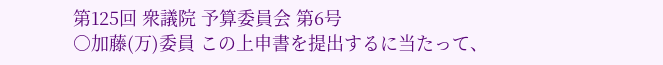第125回 衆議院 予算委員会 第6号
○加藤(万)委員 この上申書を提出するに当たって、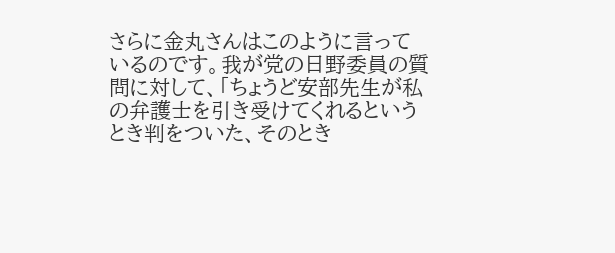さらに金丸さんはこのように言っているのです。我が党の日野委員の質問に対して、「ちょうど安部先生が私の弁護士を引き受けてくれるというとき判をついた、そのとき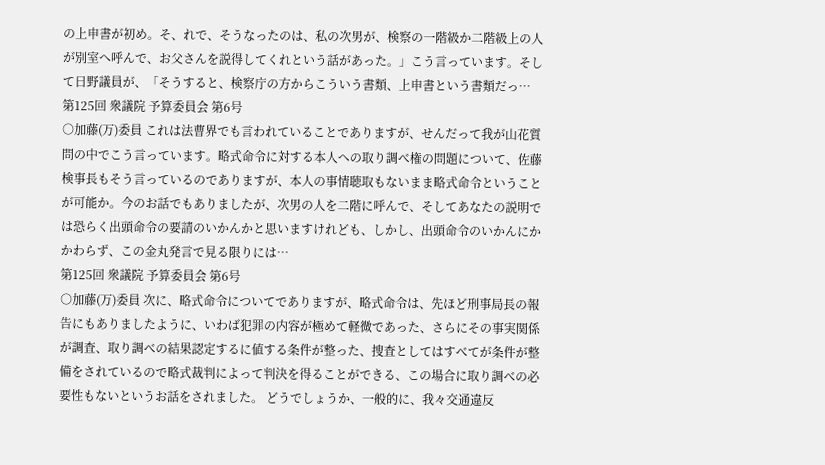の上申書が初め。そ、れで、そうなったのは、私の次男が、検察の一階級か二階級上の人が別室へ呼んで、お父さんを説得してくれという話があった。」こう言っています。そして日野議員が、「そうすると、検察庁の方からこういう書類、上申書という書類だっ…
第125回 衆議院 予算委員会 第6号
○加藤(万)委員 これは法曹界でも言われていることでありますが、せんだって我が山花質問の中でこう言っています。略式命令に対する本人への取り調べ権の問題について、佐藤検事長もそう言っているのでありますが、本人の事情聴取もないまま略式命令ということが可能か。今のお話でもありましたが、次男の人を二階に呼んで、そしてあなたの説明では恐らく出頭命令の要請のいかんかと思いますけれども、しかし、出頭命令のいかんにかかわらず、この金丸発言で見る限りには…
第125回 衆議院 予算委員会 第6号
○加藤(万)委員 次に、略式命令についてでありますが、略式命令は、先ほど刑事局長の報告にもありましたように、いわば犯罪の内容が極めて軽微であった、さらにその事実関係が調査、取り調べの結果認定するに値する条件が整った、捜査としてはすべてが条件が整備をされているので略式裁判によって判決を得ることができる、この場合に取り調べの必要性もないというお話をされました。 どうでしょうか、一般的に、我々交通違反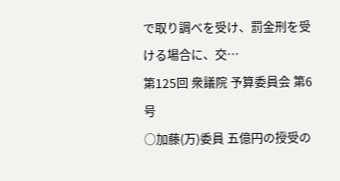で取り調べを受け、罰金刑を受ける場合に、交…
第125回 衆議院 予算委員会 第6号
○加藤(万)委員 五億円の授受の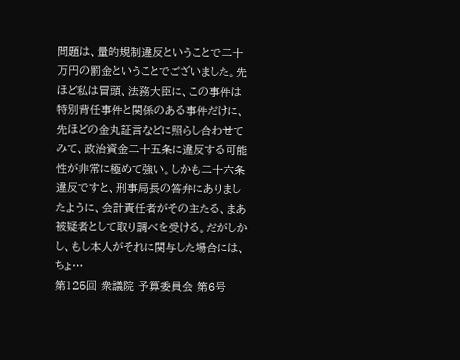問題は、量的規制違反ということで二十万円の罰金ということでございました。先ほど私は冒頭、法務大臣に、この事件は特別背任事件と関係のある事件だけに、先ほどの金丸証言などに照らし合わせてみて、政治資金二十五条に違反する可能性が非常に極めて強い。しかも二十六条違反ですと、刑事局長の答弁にありましたように、会計責任者がその主たる、まあ被疑者として取り調べを受ける。だがしかし、もし本人がそれに関与した場合には、ちょ…
第125回 衆議院 予算委員会 第6号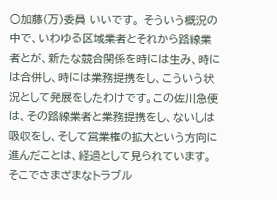○加藤(万)委員 いいです。 そういう概況の中で、いわゆる区域業者とそれから路線業者とが、新たな競合関係を時には生み、時には合併し、時には業務提携をし、こういう状況として発展をしたわけです。この佐川急便は、その路線業者と業務提携をし、ないしは吸収をし、そして営業権の拡大という方向に進んだことは、経過として見られています。そこでさまざまなトラブル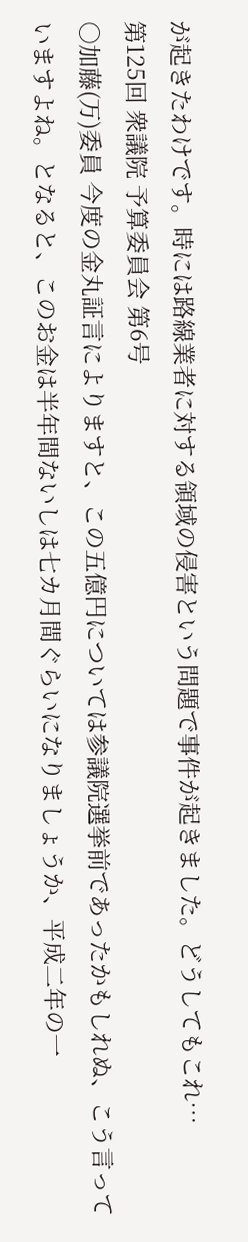が起きたわけです。時には路線業者に対する領域の侵害という問題で事件が起きました。どうしてもこれ…
第125回 衆議院 予算委員会 第6号
○加藤(万)委員 今度の金丸証言によりますと、この五億円については参議院選挙前であったかもしれぬ、こう言っていますよね。となると、このお金は半年間ないしは七カ月間ぐらいになりましょうか、平成二年の一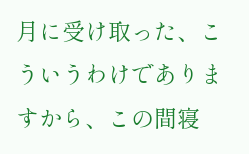月に受け取った、こういうわけでありますから、この間寝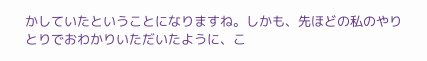かしていたということになりますね。しかも、先ほどの私のやりとりでおわかりいただいたように、こ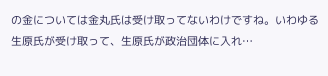の金については金丸氏は受け取ってないわけですね。いわゆる生原氏が受け取って、生原氏が政治団体に入れ…